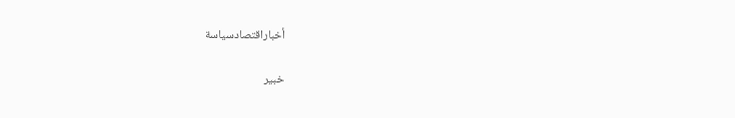أخباراقتصادسياسة

خبير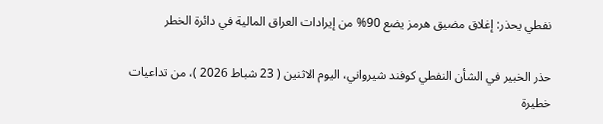نفطي يحذر: إغلاق مضيق هرمز يضع 90% من إيرادات العراق المالية في دائرة الخطر

حذر الخبير في الشأن النفطي كوفند شيرواني، اليوم الاثنين ( 23 شباط 2026 )، من تداعيات خطيرة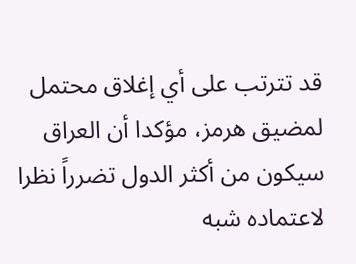قد تترتب على أي إغلاق محتمل لمضيق هرمز، مؤكدا أن العراق سيكون من أكثر الدول تضرراً نظرا لاعتماده شبه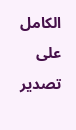الكامل على تصدير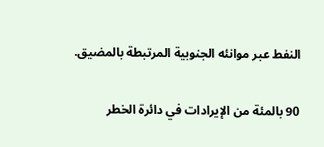النفط عبر موانئه الجنوبية المرتبطة بالمضيق.

90 بالمئة من الإيرادات في دائرة الخطر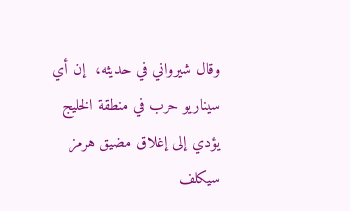وقال شيرواني في حديثه،  إن أي سيناريو حرب في منطقة الخليج يؤدي إلى إغلاق مضيق هرمز سيكلف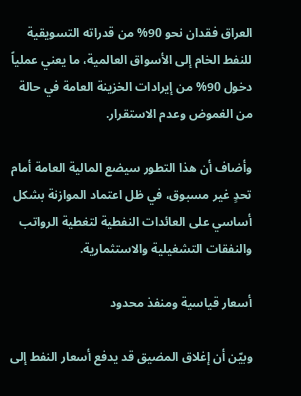العراق فقدان نحو 90% من قدراته التسويقية للنفط الخام إلى الأسواق العالمية، ما يعني عملياً دخول 90% من إيرادات الخزينة العامة في حالة من الغموض وعدم الاستقرار.

وأضاف أن هذا التطور سيضع المالية العامة أمام تحدٍ غير مسبوق، في ظل اعتماد الموازنة بشكل أساسي على العائدات النفطية لتغطية الرواتب والنفقات التشغيلية والاستثمارية.

أسعار قياسية ومنفذ محدود

وبيّن أن إغلاق المضيق قد يدفع أسعار النفط إلى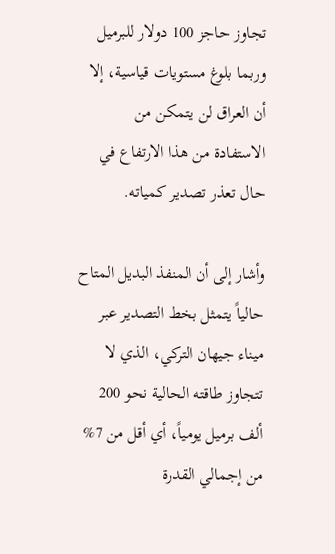تجاوز حاجز 100 دولار للبرميل وربما بلوغ مستويات قياسية، إلا أن العراق لن يتمكن من الاستفادة من هذا الارتفاع في حال تعذر تصدير كمياته.

وأشار إلى أن المنفذ البديل المتاح حالياً يتمثل بخط التصدير عبر ميناء جيهان التركي، الذي لا تتجاوز طاقته الحالية نحو 200 ألف برميل يومياً، أي أقل من 7% من إجمالي القدرة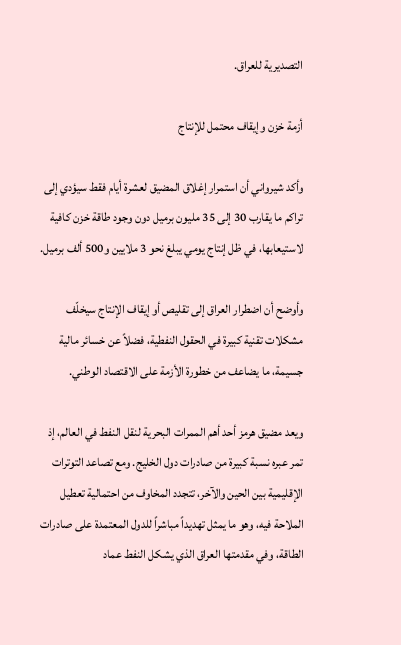التصديرية للعراق.

أزمة خزن وإيقاف محتمل للإنتاج

وأكد شيرواني أن استمرار إغلاق المضيق لعشرة أيام فقط سيؤدي إلى تراكم ما يقارب 30 إلى 35 مليون برميل دون وجود طاقة خزن كافية لاستيعابها، في ظل إنتاج يومي يبلغ نحو 3 ملايين و500 ألف برميل.

وأوضح أن اضطرار العراق إلى تقليص أو إيقاف الإنتاج سيخلّف مشكلات تقنية كبيرة في الحقول النفطية، فضلاً عن خسائر مالية جسيمة، ما يضاعف من خطورة الأزمة على الاقتصاد الوطني.

ويعد مضيق هرمز أحد أهم الممرات البحرية لنقل النفط في العالم، إذ تمر عبره نسبة كبيرة من صادرات دول الخليج. ومع تصاعد التوترات الإقليمية بين الحين والآخر، تتجدد المخاوف من احتمالية تعطيل الملاحة فيه، وهو ما يمثل تهديداً مباشراً للدول المعتمدة على صادرات الطاقة، وفي مقدمتها العراق الذي يشكل النفط عماد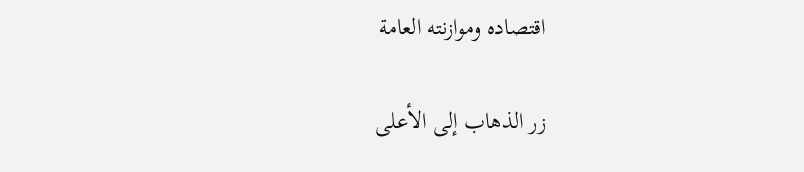اقتصاده وموازنته العامة

زر الذهاب إلى الأعلى